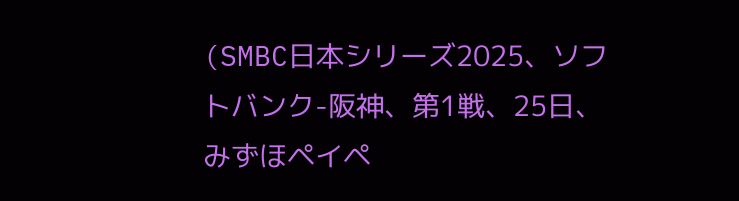(SMBC日本シリーズ2025、ソフトバンク-阪神、第1戦、25日、みずほペイペ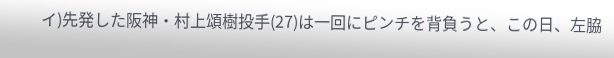イ)先発した阪神・村上頌樹投手(27)は一回にピンチを背負うと、この日、左脇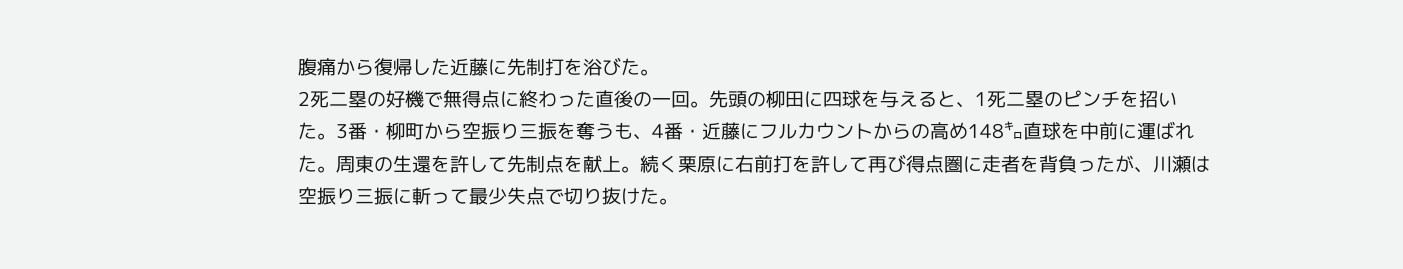腹痛から復帰した近藤に先制打を浴びた。
2死二塁の好機で無得点に終わった直後の一回。先頭の柳田に四球を与えると、1死二塁のピンチを招いた。3番・柳町から空振り三振を奪うも、4番・近藤にフルカウントからの高め148㌔直球を中前に運ばれた。周東の生還を許して先制点を献上。続く栗原に右前打を許して再び得点圏に走者を背負ったが、川瀬は空振り三振に斬って最少失点で切り抜けた。